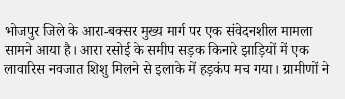भोजपुर जिले के आरा-बक्सर मुख्य मार्ग पर एक संवेदनशील मामला सामने आया है। आरा रसोई के समीप सड़क किनारे झाड़ियों में एक लावारिस नवजात शिशु मिलने से इलाके में हड़कंप मच गया। ग्रामीणों ने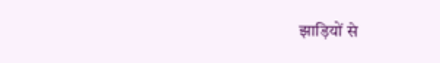झाड़ियों से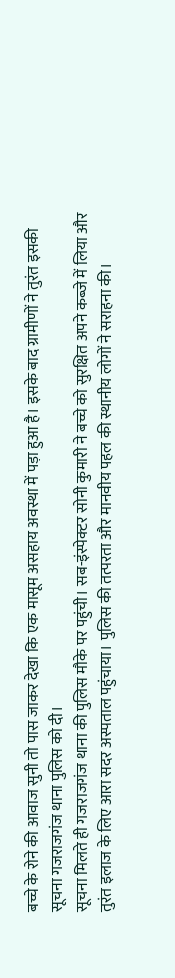बच्चे के रोने की आवाज सुनी तो पास जाकर देखा कि एक मासूम असहाय अवस्था में पड़ा हुआ है। इसके बाद ग्रामीणों ने तुरंत इसकी सूचना गजराजगंज थाना पुलिस को दी।
सूचना मिलते ही गजराजगंज थाना की पुलिस मौके पर पहुंची। सब-इंस्पेक्टर सोनी कुमारी ने बच्चे को सुरक्षित अपने कब्जे में लिया और तुरंत इलाज के लिए आरा सदर अस्पताल पहुंचाया। पुलिस की तत्परता और मानवीय पहल की स्थानीय लोगों ने सराहना की।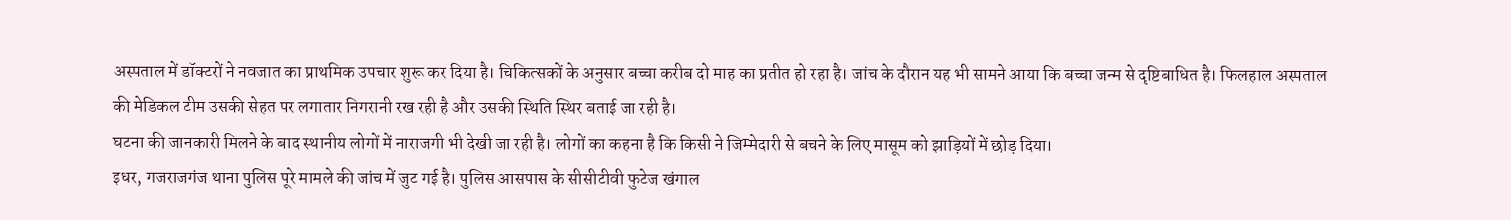अस्पताल में डॉक्टरों ने नवजात का प्राथमिक उपचार शुरू कर दिया है। चिकित्सकों के अनुसार बच्चा करीब दो माह का प्रतीत हो रहा है। जांच के दौरान यह भी सामने आया कि बच्चा जन्म से दृष्टिबाधित है। फिलहाल अस्पताल की मेडिकल टीम उसकी सेहत पर लगातार निगरानी रख रही है और उसकी स्थिति स्थिर बताई जा रही है।
घटना की जानकारी मिलने के बाद स्थानीय लोगों में नाराजगी भी देखी जा रही है। लोगों का कहना है कि किसी ने जिम्मेदारी से बचने के लिए मासूम को झाड़ियों में छोड़ दिया।
इधर, गजराजगंज थाना पुलिस पूरे मामले की जांच में जुट गई है। पुलिस आसपास के सीसीटीवी फुटेज खंगाल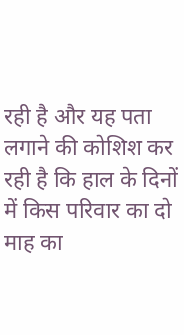रही है और यह पता लगाने की कोशिश कर रही है कि हाल के दिनों में किस परिवार का दो माह का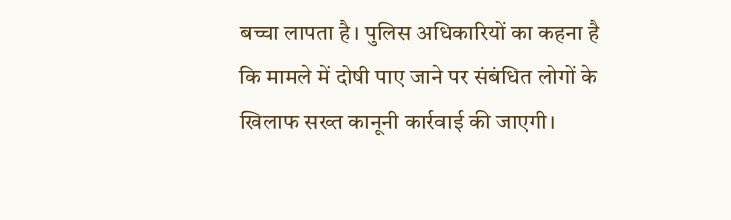बच्चा लापता है। पुलिस अधिकारियों का कहना है कि मामले में दोषी पाए जाने पर संबंधित लोगों के खिलाफ सख्त कानूनी कार्रवाई की जाएगी।